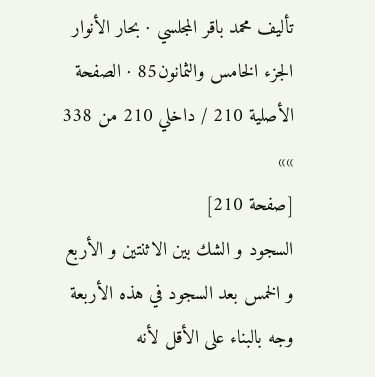تأليف محمد باقر المجلسي · بحار الأنوار الجزء الخامس والثمانون85 · الصفحة الأصلية 210 / داخلي 210 من 338
»»
[صفحة 210]
السجود و الشك بين الاثنتين و الأربع و الخمس بعد السجود في هذه الأربعة وجه بالبناء على الأقل لأنه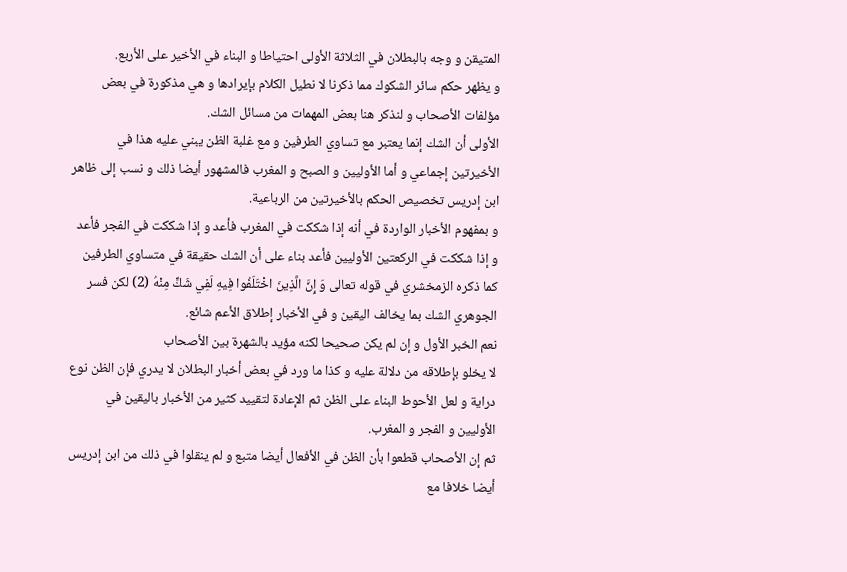المتيقن و وجه بالبطلان في الثلاثة الأولى احتياطا و البناء في الأخير على الأربع.
و يظهر حكم سائر الشكوك مما ذكرنا لا نطيل الكلام بإيرادها و هي مذكورة في بعض مؤلفات الأصحاب و لنذكر هنا بعض المهمات من مسائل الشك.
الأولى أن الشك إنما يعتبر مع تساوي الطرفين و مع غلبة الظن يبني عليه هذا في الأخيرتين إجماعي و أما الأوليين و الصبح و المغرب فالمشهور أيضا ذلك و نسب إلى ظاهر ابن إدريس تخصيص الحكم بالأخيرتين من الرباعية.
و بمفهوم الأخبار الواردة في أنه إذا شككت في المغرب فأعد و إذا شككت في الفجر فأعد و إذا شككت في الركعتين الأوليين فأعد بناء على أن الشك حقيقة في متساوي الطرفين كما ذكره الزمخشري في قوله تعالى وَ إِنَّ الَّذِينَ اخْتَلَفُوا فِيهِ لَفِي شَكٍّ مِنْهُ (2) لكن فسر الجوهري الشك بما يخالف اليقين و في الأخبار إطلاق الأعم شائع.
نعم الخبر الأول و إن لم يكن صحيحا لكنه مؤيد بالشهرة بين الأصحاب
لا يخلو بإطلاقه من دلالة عليه و كذا ما ورد في بعض أخبار البطلان لا يدري فإن الظن نوع دراية و لعل الأحوط البناء على الظن ثم الإعادة لتقييد كثير من الأخبار باليقين في الأوليين و الفجر و المغرب.
ثم إن الأصحاب قطعوا بأن الظن في الأفعال أيضا متبع و لم ينقلوا في ذلك من ابن إدريس أيضا خلافا مع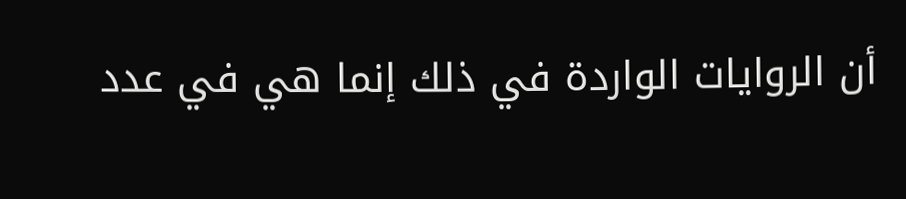أن الروايات الواردة في ذلك إنما هي في عدد